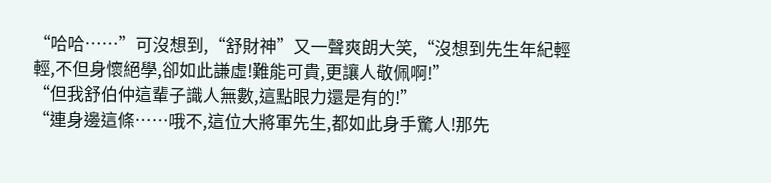“哈哈……”可沒想到,“舒財神”又一聲爽朗大笑,“沒想到先生年紀輕輕,不但身懷絕學,卻如此謙虛!難能可貴,更讓人敬佩啊!”
“但我舒伯仲這輩子識人無數,這點眼力還是有的!”
“連身邊這條……哦不,這位大將軍先生,都如此身手驚人!那先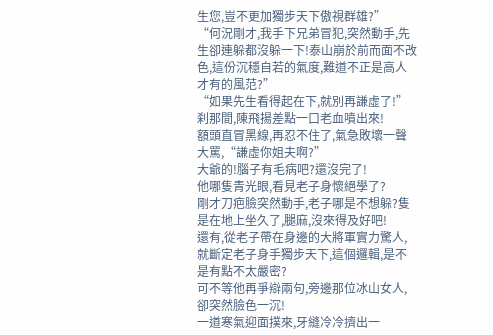生您,豈不更加獨步天下傲視群雄?”
“何況剛才,我手下兄弟冒犯,突然動手,先生卻連躲都沒躲一下!泰山崩於前而面不改色,這份沉穩自若的氣度,難道不正是高人才有的風范?”
“如果先生看得起在下,就別再謙虛了!”
刹那間,陳飛揚差點一口老血噴出來!
額頭直冒黑線,再忍不住了,氣急敗壞一聲大罵,“謙虛你姐夫啊?”
大爺的!腦子有毛病吧?還沒完了!
他哪隻青光眼,看見老子身懷絕學了?
剛才刀疤臉突然動手,老子哪是不想躲?隻是在地上坐久了,腿麻,沒來得及好吧!
還有,從老子帶在身邊的大將軍實力驚人,就斷定老子身手獨步天下,這個邏輯,是不是有點不太嚴密?
可不等他再爭辯兩句,旁邊那位冰山女人,卻突然臉色一沉!
一道寒氣迎面撲來,牙縫冷冷擠出一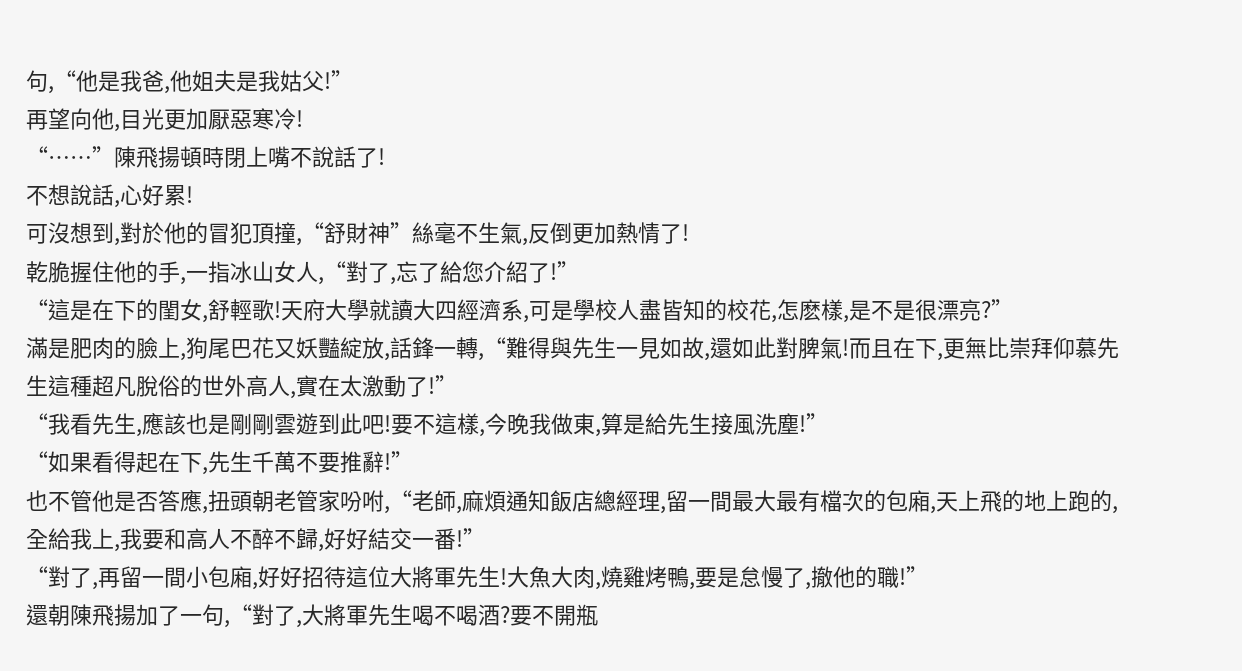句,“他是我爸,他姐夫是我姑父!”
再望向他,目光更加厭惡寒冷!
“……”陳飛揚頓時閉上嘴不說話了!
不想說話,心好累!
可沒想到,對於他的冒犯頂撞,“舒財神”絲毫不生氣,反倒更加熱情了!
乾脆握住他的手,一指冰山女人,“對了,忘了給您介紹了!”
“這是在下的閨女,舒輕歌!天府大學就讀大四經濟系,可是學校人盡皆知的校花,怎麽樣,是不是很漂亮?”
滿是肥肉的臉上,狗尾巴花又妖豔綻放,話鋒一轉,“難得與先生一見如故,還如此對脾氣!而且在下,更無比崇拜仰慕先生這種超凡脫俗的世外高人,實在太激動了!”
“我看先生,應該也是剛剛雲遊到此吧!要不這樣,今晚我做東,算是給先生接風洗塵!”
“如果看得起在下,先生千萬不要推辭!”
也不管他是否答應,扭頭朝老管家吩咐,“老師,麻煩通知飯店總經理,留一間最大最有檔次的包廂,天上飛的地上跑的,全給我上,我要和高人不醉不歸,好好結交一番!”
“對了,再留一間小包廂,好好招待這位大將軍先生!大魚大肉,燒雞烤鴨,要是怠慢了,撤他的職!”
還朝陳飛揚加了一句,“對了,大將軍先生喝不喝酒?要不開瓶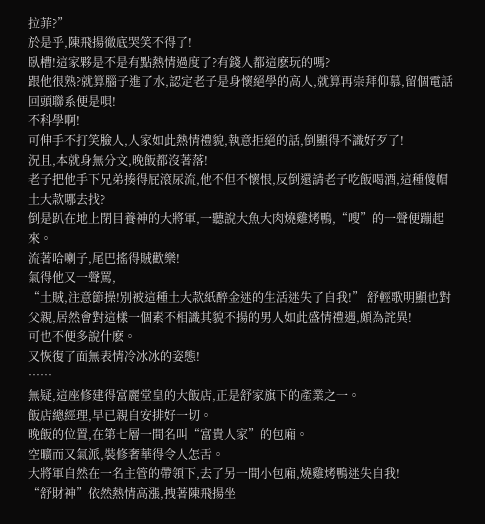拉菲?”
於是乎,陳飛揚徹底哭笑不得了!
臥槽!這家夥是不是有點熱情過度了?有錢人都這麽玩的嗎?
跟他很熟?就算腦子進了水,認定老子是身懷絕學的高人,就算再崇拜仰慕,留個電話回頭聯系便是唄!
不科學啊!
可伸手不打笑臉人,人家如此熱情禮貌,執意拒絕的話,倒顯得不識好歹了!
況且,本就身無分文,晚飯都沒著落!
老子把他手下兄弟揍得屁滾尿流,他不但不懷恨,反倒還請老子吃飯喝酒,這種傻帽土大款哪去找?
倒是趴在地上閉目養神的大將軍,一聽說大魚大肉燒雞烤鴨,“嗖”的一聲便蹦起來。
流著哈喇子,尾巴搖得賊歡樂!
氣得他又一聲罵,
“土賊,注意節操!別被這種土大款紙醉金迷的生活迷失了自我!” 舒輕歌明顯也對父親,居然會對這樣一個素不相識其貌不揚的男人如此盛情禮遇,頗為詫異!
可也不便多說什麽。
又恢復了面無表情冷冰冰的姿態!
……
無疑,這座修建得富麗堂皇的大飯店,正是舒家旗下的產業之一。
飯店總經理,早已親自安排好一切。
晚飯的位置,在第七層一間名叫“富貴人家”的包廂。
空曠而又氣派,裝修奢華得令人怎舌。
大將軍自然在一名主管的帶領下,去了另一間小包廂,燒雞烤鴨迷失自我!
“舒財神”依然熱情高漲,拽著陳飛揚坐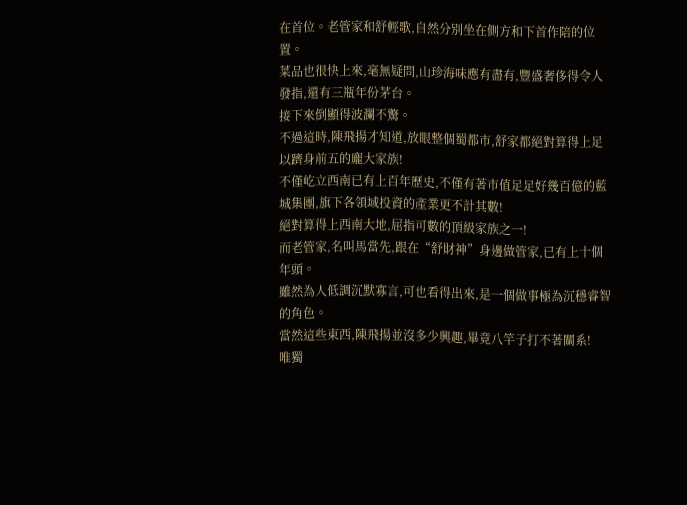在首位。老管家和舒輕歌,自然分別坐在側方和下首作陪的位置。
菜品也很快上來,毫無疑問,山珍海味應有盡有,豐盛奢侈得令人發指,還有三瓶年份茅台。
接下來倒顯得波瀾不驚。
不過這時,陳飛揚才知道,放眼整個蜀都市,舒家都絕對算得上足以躋身前五的龐大家族!
不僅屹立西南已有上百年歷史,不僅有著市值足足好幾百億的藍城集團,旗下各領域投資的產業更不計其數!
絕對算得上西南大地,屈指可數的頂級家族之一!
而老管家,名叫馬當先,跟在“舒財神”身邊做管家,已有上十個年頭。
雖然為人低調沉默寡言,可也看得出來,是一個做事極為沉穩睿智的角色。
當然這些東西,陳飛揚並沒多少興趣,畢竟八竿子打不著關系!
唯獨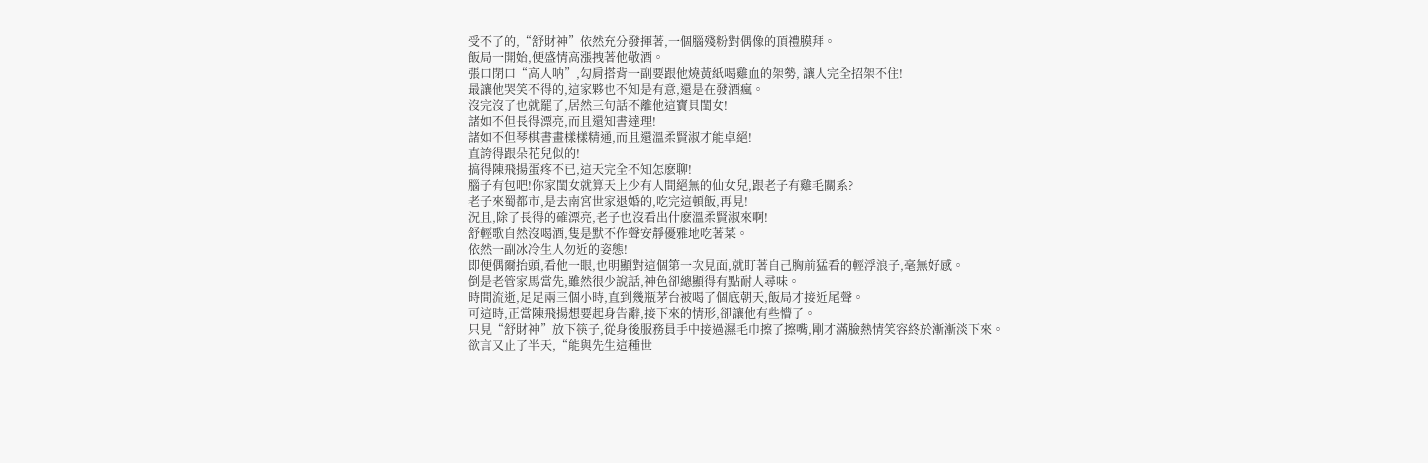受不了的,“舒財神”依然充分發揮著,一個腦殘粉對偶像的頂禮膜拜。
飯局一開始,便盛情高漲拽著他敬酒。
張口閉口“高人呐”,勾肩搭背一副要跟他燒黃紙喝雞血的架勢, 讓人完全招架不住!
最讓他哭笑不得的,這家夥也不知是有意,還是在發酒瘋。
沒完沒了也就罷了,居然三句話不離他這寶貝閨女!
諸如不但長得漂亮,而且還知書達理!
諸如不但琴棋書畫樣樣精通,而且還溫柔賢淑才能卓絕!
直誇得跟朵花兒似的!
搞得陳飛揚蛋疼不已,這天完全不知怎麽聊!
腦子有包吧!你家閨女就算天上少有人間絕無的仙女兒,跟老子有雞毛關系?
老子來蜀都市,是去南宮世家退婚的,吃完這頓飯,再見!
況且,除了長得的確漂亮,老子也沒看出什麽溫柔賢淑來啊!
舒輕歌自然沒喝酒,隻是默不作聲安靜優雅地吃著菜。
依然一副冰冷生人勿近的姿態!
即便偶爾抬頭,看他一眼,也明顯對這個第一次見面,就盯著自己胸前猛看的輕浮浪子,毫無好感。
倒是老管家馬當先,雖然很少說話,神色卻總顯得有點耐人尋味。
時間流逝,足足兩三個小時,直到幾瓶茅台被喝了個底朝天,飯局才接近尾聲。
可這時,正當陳飛揚想要起身告辭,接下來的情形,卻讓他有些懵了。
只見“舒財神”放下筷子,從身後服務員手中接過濕毛巾擦了擦嘴,剛才滿臉熱情笑容終於漸漸淡下來。
欲言又止了半天,“能與先生這種世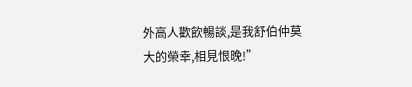外高人歡飲暢談,是我舒伯仲莫大的榮幸,相見恨晚!”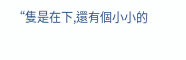“隻是在下,還有個小小的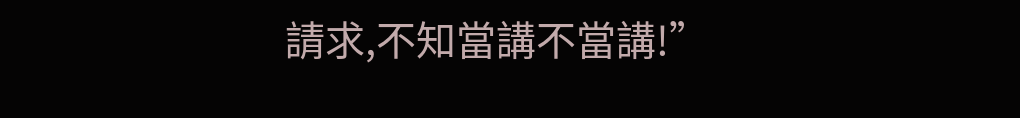請求,不知當講不當講!”